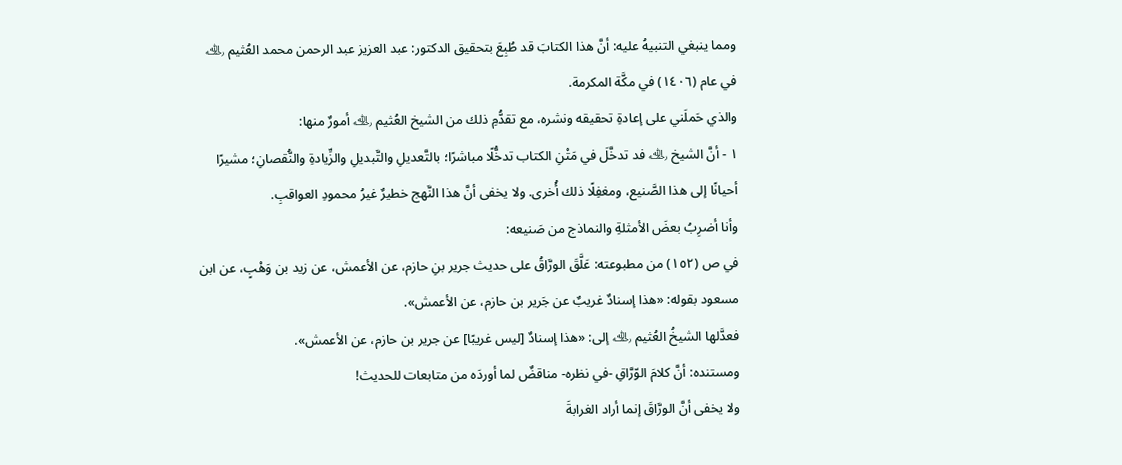ومما ينبغي التنبيهُ عليه: أنَّ هذا الكتابَ قد طُبِعَ بتحقيق الدكتور: عبد العزيز عبد الرحمن محمد العُثيم ﵀ في عام (١٤٠٦) في مكَّة المكرمة.
والذي حَملَني على إعادةِ تحقيقه ونشره، مع تقدُّمِ ذلك من الشيخ العُثيم ﵀ أمورٌ منها:
١ - أنَّ الشيخ ﵀ فد تدخَّلَ في مَتْنِ الكتاب تدخُّلًا مباشرًا؛ بالتَّعديلِ والتَّبديلِ والزِّيادةِ والنُّقصانِ؛ مشيرًا أحيانًا إلى هذا الصَّنيع، ومغفِلًا ذلك أُخرى. ولا يخفى أنَّ هذا النَّهج خطيرٌ غيرُ محمودِ العواقبِ.
وأنا أضرِبُ بعضَ الأمثلةِ والنماذج من صَنيعه:
في ص (١٥٢) من مطبوعته: عَلَّقَ الورَّاقُ على حديث جرير بنِ حازم، عن الأعمش، عن زيد بن وَهْبٍ، عن ابن مسعود بقوله: «هذا إسنادٌ غريبٌ عن جَرير بن حازم، عن الأعمش».
فعدَّلها الشيخُ العُثيم ﵀ إلى: «هذا إسنادٌ [ليس غريبًا] عن جرير بن حازم، عن الأعمش».
ومستنده: أنَّ كلامَ الوّرَّاقِ -في نظره- مناقضٌ لما أوردَه من متابعات للحديث!
ولا يخفى أنَّ الورَّاقَ إنما أراد الغرابةَ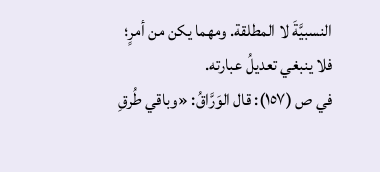النسبيَّةَ لا المطلقة. ومهما يكن من أمرٍ؛ فلا ينبغي تعديلُ عبارته.
في ص (١٥٧): قال الوَرَّاقُ: «وباقي طُرقِ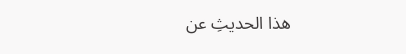هذا الحديثِ عن